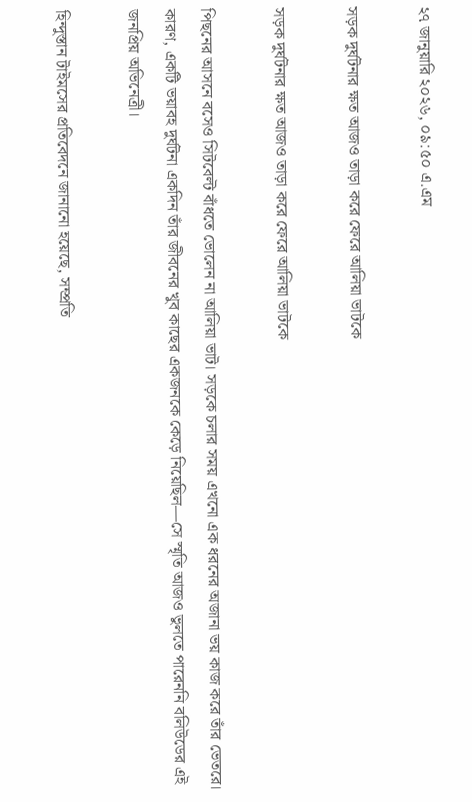২৭ জানুয়ারি ২০২৬, ০৯:৫০ এ.এম

সড়ক দুর্ঘটনার ক্ষত আজও তাড়া করে ফেরে আলিয়া ভাটকে

সড়ক দুর্ঘটনার ক্ষত আজও তাড়া করে ফেরে আলিয়া ভাটকে

পিছনের আসনে বসেও সিটবেল্ট বাঁধতে ভোলেন না আলিয়া ভাট। সড়কে চলার সময় এখনো এক ধরনের অজানা ভয় কাজ করে তাঁর ভেতরে। কারণ, একটি ভয়াবহ দুর্ঘটনা একদিন তাঁর জীবনের খুব কাছের একজনকে কেড়ে নিয়েছিল—সে স্মৃতি আজও ভুলতে পারেননি বলিউডের এই জনপ্রিয় অভিনেত্রী।

হিন্দুস্তান টাইমসের প্রতিবেদনে জানানো হয়েছে, সম্প্রতি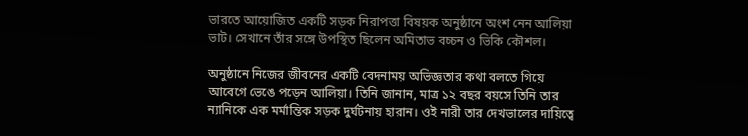ভারতে আয়োজিত একটি সড়ক নিরাপত্তা বিষয়ক অনুষ্ঠানে অংশ নেন আলিয়া ভাট। সেখানে তাঁর সঙ্গে উপস্থিত ছিলেন অমিতাভ বচ্চন ও ভিকি কৌশল।

অনুষ্ঠানে নিজের জীবনের একটি বেদনাময় অভিজ্ঞতার কথা বলতে গিয়ে আবেগে ভেঙে পড়েন আলিয়া। তিনি জানান, মাত্র ১২ বছর বয়সে তিনি তার ন্যানিকে এক মর্মান্তিক সড়ক দুর্ঘটনায় হারান। ওই নারী তার দেখভালের দায়িত্বে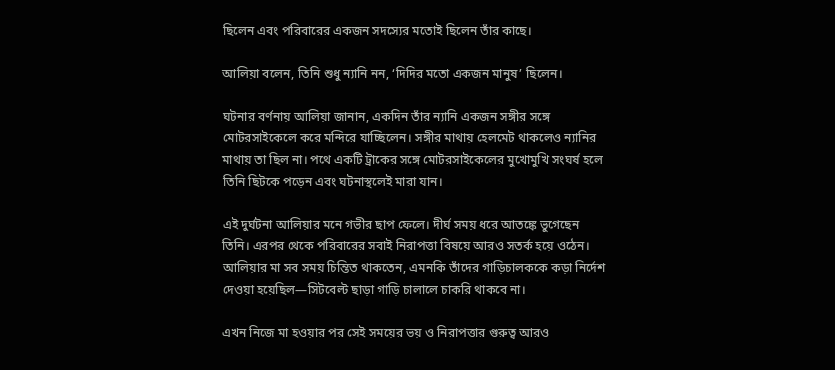ছিলেন এবং পরিবারের একজন সদস্যের মতোই ছিলেন তাঁর কাছে।

আলিয়া বলেন, তিনি শুধু ন্যানি নন, ‘দিদির মতো একজন মানুষ’ ছিলেন।

ঘটনার বর্ণনায় আলিয়া জানান, একদিন তাঁর ন্যানি একজন সঙ্গীর সঙ্গে মোটরসাইকেলে করে মন্দিরে যাচ্ছিলেন। সঙ্গীর মাথায় হেলমেট থাকলেও ন্যানির মাথায় তা ছিল না। পথে একটি ট্রাকের সঙ্গে মোটরসাইকেলের মুখোমুখি সংঘর্ষ হলে তিনি ছিটকে পড়েন এবং ঘটনাস্থলেই মারা যান।

এই দুর্ঘটনা আলিয়ার মনে গভীর ছাপ ফেলে। দীর্ঘ সময় ধরে আতঙ্কে ভুগেছেন তিনি। এরপর থেকে পরিবারের সবাই নিরাপত্তা বিষয়ে আরও সতর্ক হয়ে ওঠেন। আলিয়ার মা সব সময় চিন্তিত থাকতেন, এমনকি তাঁদের গাড়িচালককে কড়া নির্দেশ দেওয়া হয়েছিল—সিটবেল্ট ছাড়া গাড়ি চালালে চাকরি থাকবে না।

এখন নিজে মা হওয়ার পর সেই সময়ের ভয় ও নিরাপত্তার গুরুত্ব আরও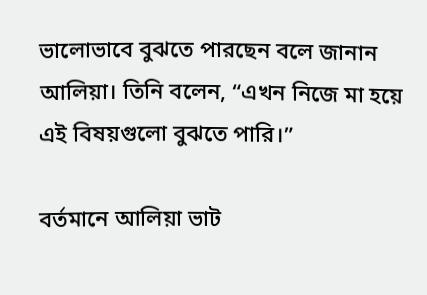ভালোভাবে বুঝতে পারছেন বলে জানান আলিয়া। তিনি বলেন, “এখন নিজে মা হয়ে এই বিষয়গুলো বুঝতে পারি।”

বর্তমানে আলিয়া ভাট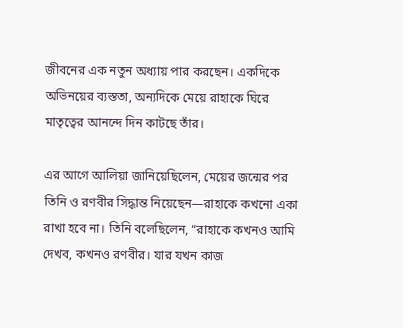জীবনের এক নতুন অধ্যায় পার করছেন। একদিকে অভিনয়ের ব্যস্ততা, অন্যদিকে মেয়ে রাহাকে ঘিরে মাতৃত্বের আনন্দে দিন কাটছে তাঁর।

এর আগে আলিয়া জানিয়েছিলেন, মেয়ের জন্মের পর তিনি ও রণবীর সিদ্ধান্ত নিয়েছেন—রাহাকে কখনো একা রাখা হবে না। তিনি বলেছিলেন, “রাহাকে কখনও আমি দেখব, কখনও রণবীর। যার যখন কাজ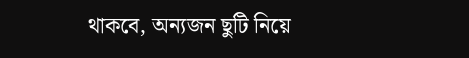থাকবে, অন্যজন ছুটি নিয়ে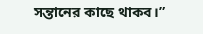সন্তানের কাছে থাকব।”